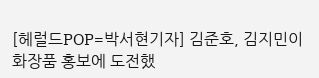[헤럴드POP=박서현기자] 김준호, 김지민이 화장품 홍보에 도전했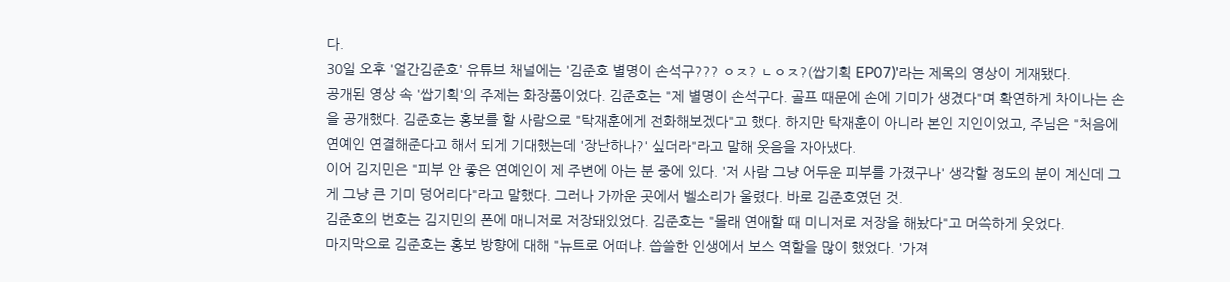다.
30일 오후 '얼간김준호' 유튜브 채널에는 '김준호 별명이 손석구??? ㅇㅈ? ㄴㅇㅈ?(쌉기획 EP07)'라는 제목의 영상이 게재됐다.
공개된 영상 속 '쌉기획'의 주제는 화장품이었다. 김준호는 "제 별명이 손석구다. 골프 때문에 손에 기미가 생겼다"며 확연하게 차이나는 손을 공개했다. 김준호는 홍보를 할 사람으로 "탁재훈에게 전화해보겠다"고 했다. 하지만 탁재훈이 아니라 본인 지인이었고, 주님은 "처음에 연예인 연결해준다고 해서 되게 기대했는데 '장난하나?' 싶더라"라고 말해 웃음을 자아냈다.
이어 김지민은 "피부 안 좋은 연예인이 제 주변에 아는 분 중에 있다. '저 사람 그냥 어두운 피부를 가졌구나' 생각할 정도의 분이 계신데 그게 그냥 큰 기미 덩어리다"라고 말했다. 그러나 가까운 곳에서 벨소리가 울렸다. 바로 김준호였던 것.
김준호의 번호는 김지민의 폰에 매니저로 저장돼있었다. 김준호는 "몰래 연애할 때 미니저로 저장을 해놨다"고 머쓱하게 웃었다.
마지막으로 김준호는 홍보 방향에 대해 "뉴트로 어떠냐. 씁쓸한 인생에서 보스 역할을 많이 했었다. '가져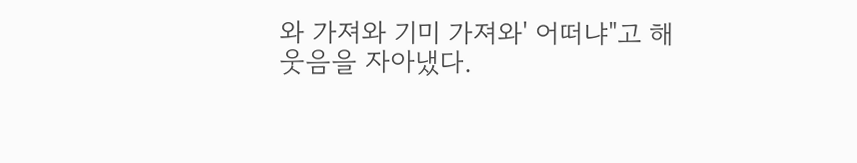와 가져와 기미 가져와' 어떠냐"고 해 웃음을 자아냈다.